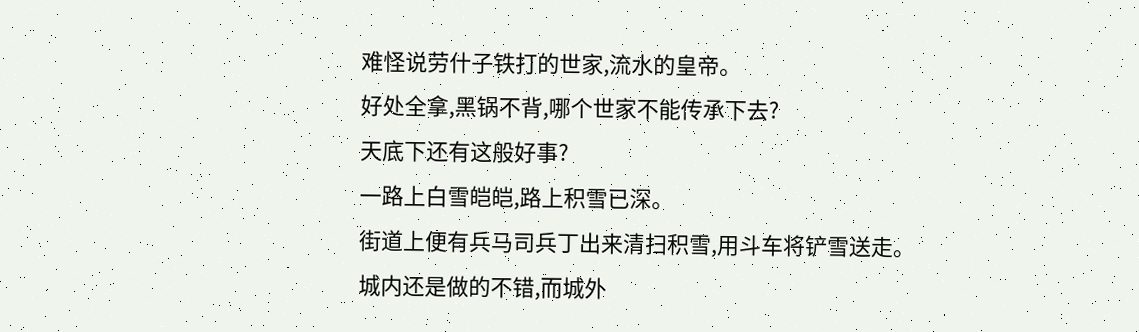难怪说劳什子铁打的世家,流水的皇帝。
好处全拿,黑锅不背,哪个世家不能传承下去?
天底下还有这般好事?
一路上白雪皑皑,路上积雪已深。
街道上便有兵马司兵丁出来清扫积雪,用斗车将铲雪送走。
城内还是做的不错,而城外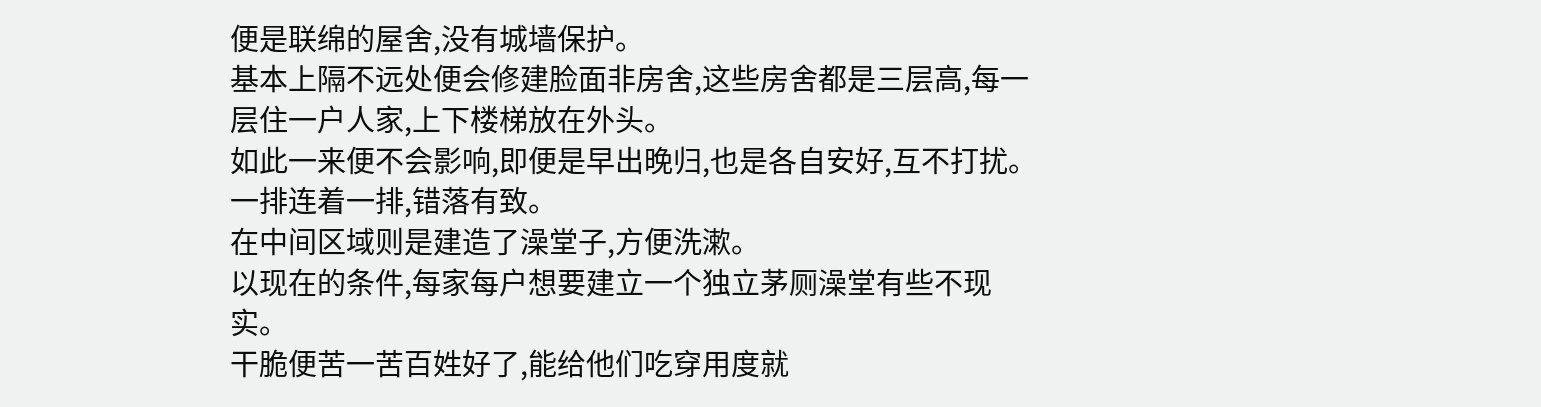便是联绵的屋舍,没有城墙保护。
基本上隔不远处便会修建脸面非房舍,这些房舍都是三层高,每一层住一户人家,上下楼梯放在外头。
如此一来便不会影响,即便是早出晚归,也是各自安好,互不打扰。
一排连着一排,错落有致。
在中间区域则是建造了澡堂子,方便洗漱。
以现在的条件,每家每户想要建立一个独立茅厕澡堂有些不现实。
干脆便苦一苦百姓好了,能给他们吃穿用度就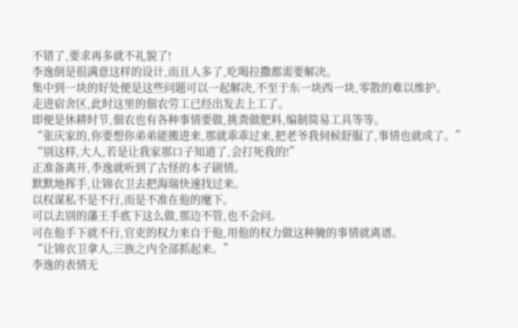不错了,要求再多就不礼貌了!
李逸倒是很满意这样的设计,而且人多了,吃喝拉撒都需要解决。
集中到一块的好处便是这些问题可以一起解决,不至于东一块西一块,零散的难以维护。
走进宿舍区,此时这里的佃农劳工已经出发去上工了。
即便是休耕时节,佃农也有各种事情要做,挑粪做肥料,编制简易工具等等。
“张庆家的,你要想你弟弟能搬进来,那就乖乖过来,把老爷我伺候舒服了,事情也就成了。”
“别这样,大人,若是让我家那口子知道了,会打死我的!”
正准备离开,李逸就听到了古怪的本子剧情。
默默地挥手,让锦衣卫去把海瑞快速找过来。
以权谋私不是不行,而是不准在他的麾下。
可以去别的藩王手底下这么做,那边不管,也不会问。
可在他手下就不行,官吏的权力来自于他,用他的权力做这种腌的事情就离谱。
“让锦衣卫拿人,三族之内全部抓起来。”
李逸的表情无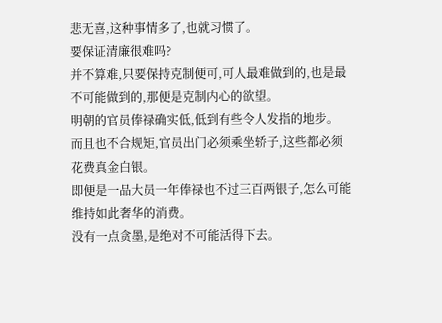悲无喜,这种事情多了,也就习惯了。
要保证清廉很难吗?
并不算难,只要保持克制便可,可人最难做到的,也是最不可能做到的,那便是克制内心的欲望。
明朝的官员俸禄确实低,低到有些令人发指的地步。
而且也不合规矩,官员出门必须乘坐轿子,这些都必须花费真金白银。
即便是一品大员一年俸禄也不过三百两银子,怎么可能维持如此奢华的消费。
没有一点贪墨,是绝对不可能活得下去。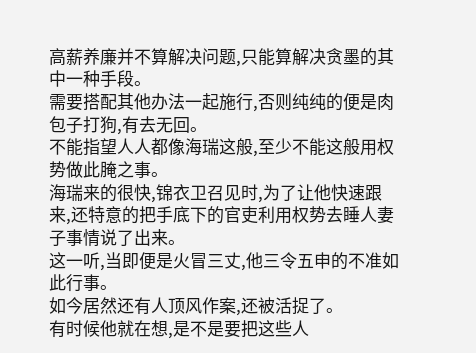高薪养廉并不算解决问题,只能算解决贪墨的其中一种手段。
需要搭配其他办法一起施行,否则纯纯的便是肉包子打狗,有去无回。
不能指望人人都像海瑞这般,至少不能这般用权势做此腌之事。
海瑞来的很快,锦衣卫召见时,为了让他快速跟来,还特意的把手底下的官吏利用权势去睡人妻子事情说了出来。
这一听,当即便是火冒三丈,他三令五申的不准如此行事。
如今居然还有人顶风作案,还被活捉了。
有时候他就在想,是不是要把这些人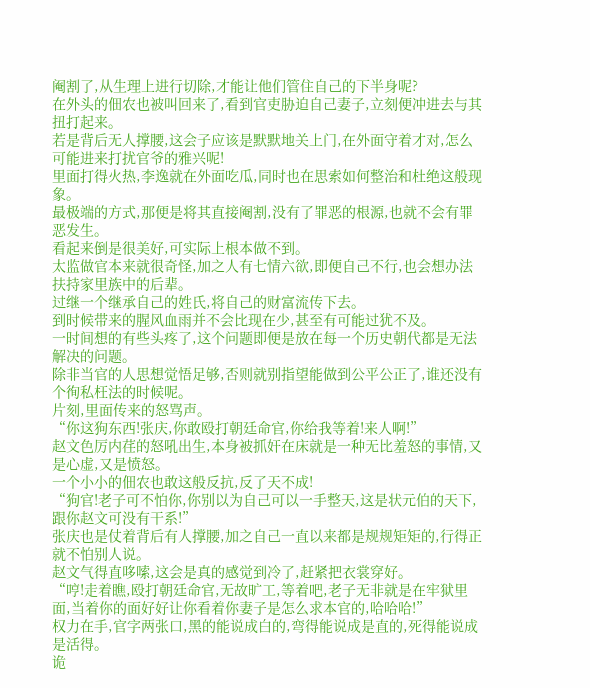阉割了,从生理上进行切除,才能让他们管住自己的下半身呢?
在外头的佃农也被叫回来了,看到官吏胁迫自己妻子,立刻便冲进去与其扭打起来。
若是背后无人撑腰,这会子应该是默默地关上门,在外面守着才对,怎么可能进来打扰官爷的雅兴呢!
里面打得火热,李逸就在外面吃瓜,同时也在思索如何整治和杜绝这般现象。
最极端的方式,那便是将其直接阉割,没有了罪恶的根源,也就不会有罪恶发生。
看起来倒是很美好,可实际上根本做不到。
太监做官本来就很奇怪,加之人有七情六欲,即便自己不行,也会想办法扶持家里族中的后辈。
过继一个继承自己的姓氏,将自己的财富流传下去。
到时候带来的腥风血雨并不会比现在少,甚至有可能过犹不及。
一时间想的有些头疼了,这个问题即便是放在每一个历史朝代都是无法解决的问题。
除非当官的人思想觉悟足够,否则就别指望能做到公平公正了,谁还没有个徇私枉法的时候呢。
片刻,里面传来的怒骂声。
“你这狗东西!张庆,你敢殴打朝廷命官,你给我等着!来人啊!”
赵文色厉内荏的怒吼出生,本身被抓奸在床就是一种无比羞怒的事情,又是心虚,又是愤怒。
一个小小的佃农也敢这般反抗,反了天不成!
“狗官!老子可不怕你,你别以为自己可以一手整天,这是状元伯的天下,跟你赵文可没有干系!”
张庆也是仗着背后有人撑腰,加之自己一直以来都是规规矩矩的,行得正就不怕别人说。
赵文气得直哆嗦,这会是真的感觉到冷了,赶紧把衣裳穿好。
“哼!走着瞧,殴打朝廷命官,无故旷工,等着吧,老子无非就是在牢狱里面,当着你的面好好让你看着你妻子是怎么求本官的,哈哈哈!”
权力在手,官字两张口,黑的能说成白的,弯得能说成是直的,死得能说成是活得。
诡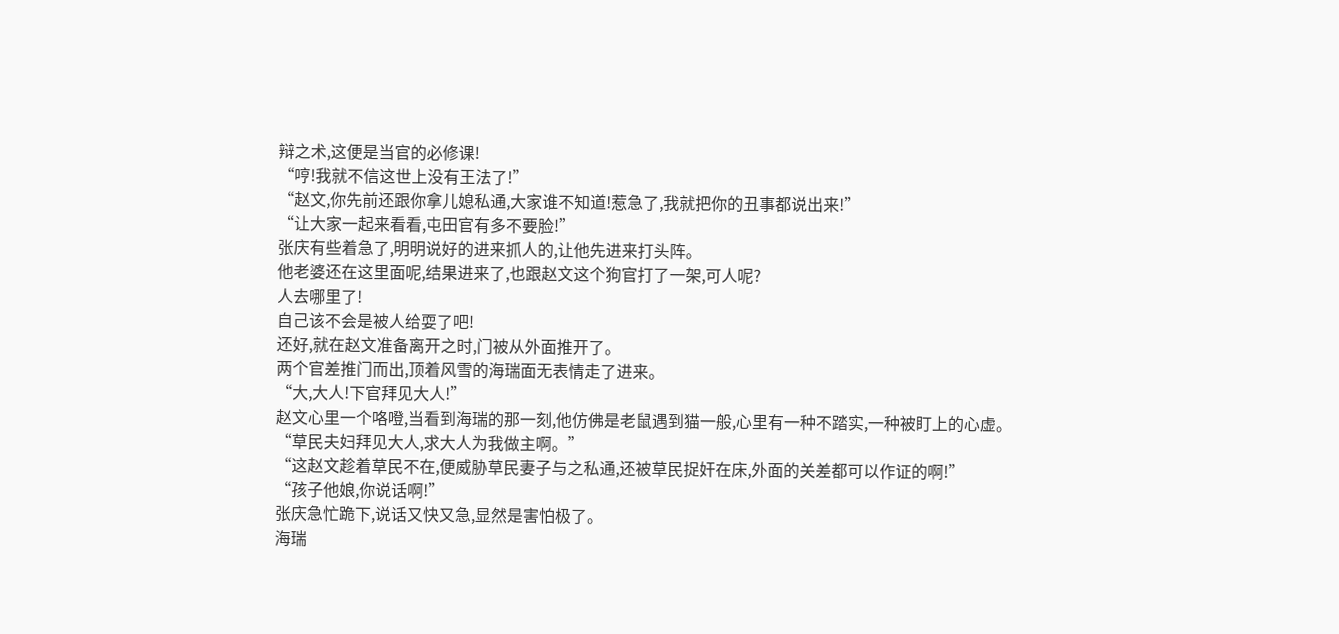辩之术,这便是当官的必修课!
“哼!我就不信这世上没有王法了!”
“赵文,你先前还跟你拿儿媳私通,大家谁不知道!惹急了,我就把你的丑事都说出来!”
“让大家一起来看看,屯田官有多不要脸!”
张庆有些着急了,明明说好的进来抓人的,让他先进来打头阵。
他老婆还在这里面呢,结果进来了,也跟赵文这个狗官打了一架,可人呢?
人去哪里了!
自己该不会是被人给耍了吧!
还好,就在赵文准备离开之时,门被从外面推开了。
两个官差推门而出,顶着风雪的海瑞面无表情走了进来。
“大,大人!下官拜见大人!”
赵文心里一个咯噔,当看到海瑞的那一刻,他仿佛是老鼠遇到猫一般,心里有一种不踏实,一种被盯上的心虚。
“草民夫妇拜见大人,求大人为我做主啊。”
“这赵文趁着草民不在,便威胁草民妻子与之私通,还被草民捉奸在床,外面的关差都可以作证的啊!”
“孩子他娘,你说话啊!”
张庆急忙跪下,说话又快又急,显然是害怕极了。
海瑞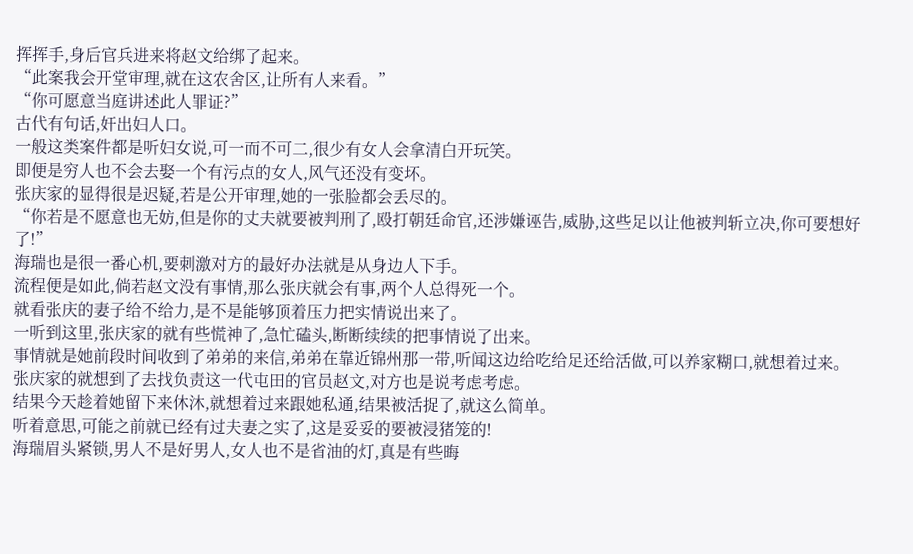挥挥手,身后官兵进来将赵文给绑了起来。
“此案我会开堂审理,就在这农舍区,让所有人来看。”
“你可愿意当庭讲述此人罪证?”
古代有句话,奸出妇人口。
一般这类案件都是听妇女说,可一而不可二,很少有女人会拿清白开玩笑。
即便是穷人也不会去娶一个有污点的女人,风气还没有变坏。
张庆家的显得很是迟疑,若是公开审理,她的一张脸都会丢尽的。
“你若是不愿意也无妨,但是你的丈夫就要被判刑了,殴打朝廷命官,还涉嫌诬告,威胁,这些足以让他被判斩立决,你可要想好了!”
海瑞也是很一番心机,要刺激对方的最好办法就是从身边人下手。
流程便是如此,倘若赵文没有事情,那么张庆就会有事,两个人总得死一个。
就看张庆的妻子给不给力,是不是能够顶着压力把实情说出来了。
一听到这里,张庆家的就有些慌神了,急忙磕头,断断续续的把事情说了出来。
事情就是她前段时间收到了弟弟的来信,弟弟在靠近锦州那一带,听闻这边给吃给足还给活做,可以养家糊口,就想着过来。
张庆家的就想到了去找负责这一代屯田的官员赵文,对方也是说考虑考虑。
结果今天趁着她留下来休沐,就想着过来跟她私通,结果被活捉了,就这么简单。
听着意思,可能之前就已经有过夫妻之实了,这是妥妥的要被浸猪笼的!
海瑞眉头紧锁,男人不是好男人,女人也不是省油的灯,真是有些晦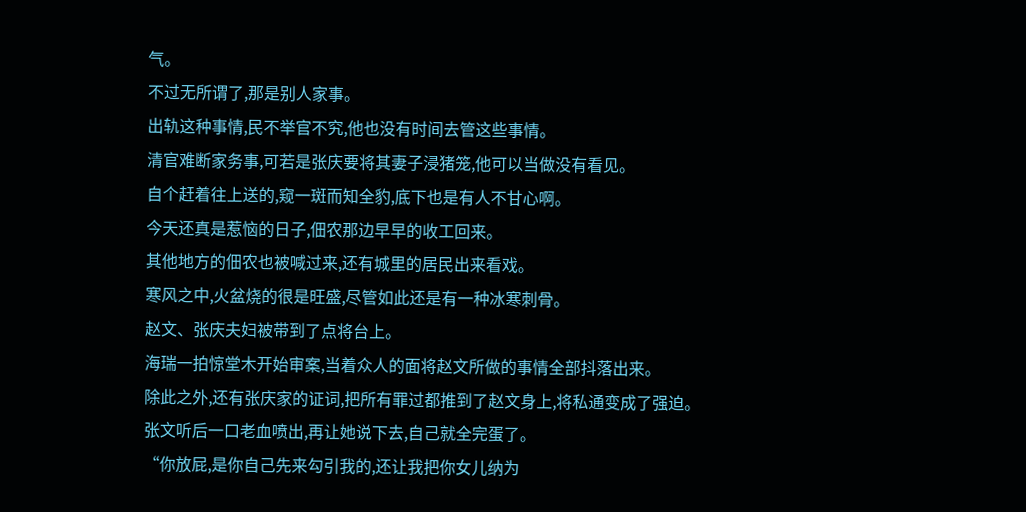气。
不过无所谓了,那是别人家事。
出轨这种事情,民不举官不究,他也没有时间去管这些事情。
清官难断家务事,可若是张庆要将其妻子浸猪笼,他可以当做没有看见。
自个赶着往上送的,窥一斑而知全豹,底下也是有人不甘心啊。
今天还真是惹恼的日子,佃农那边早早的收工回来。
其他地方的佃农也被喊过来,还有城里的居民出来看戏。
寒风之中,火盆烧的很是旺盛,尽管如此还是有一种冰寒刺骨。
赵文、张庆夫妇被带到了点将台上。
海瑞一拍惊堂木开始审案,当着众人的面将赵文所做的事情全部抖落出来。
除此之外,还有张庆家的证词,把所有罪过都推到了赵文身上,将私通变成了强迫。
张文听后一口老血喷出,再让她说下去,自己就全完蛋了。
“你放屁,是你自己先来勾引我的,还让我把你女儿纳为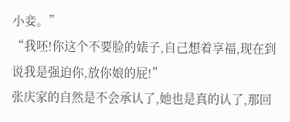小妾。”
“我呸!你这个不要脸的婊子,自己想着享福,现在到说我是强迫你,放你娘的屁!”
张庆家的自然是不会承认了,她也是真的认了,那回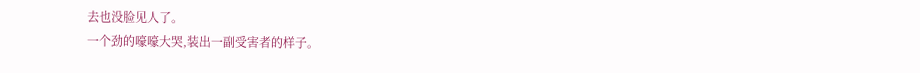去也没脸见人了。
一个劲的嚎嚎大哭,装出一副受害者的样子。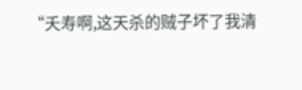“夭寿啊,这天杀的贼子坏了我清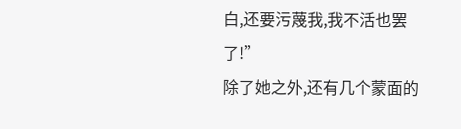白,还要污蔑我,我不活也罢了!”
除了她之外,还有几个蒙面的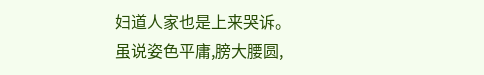妇道人家也是上来哭诉。
虽说姿色平庸,膀大腰圆,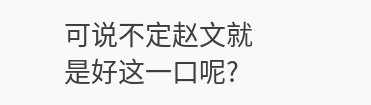可说不定赵文就是好这一口呢?